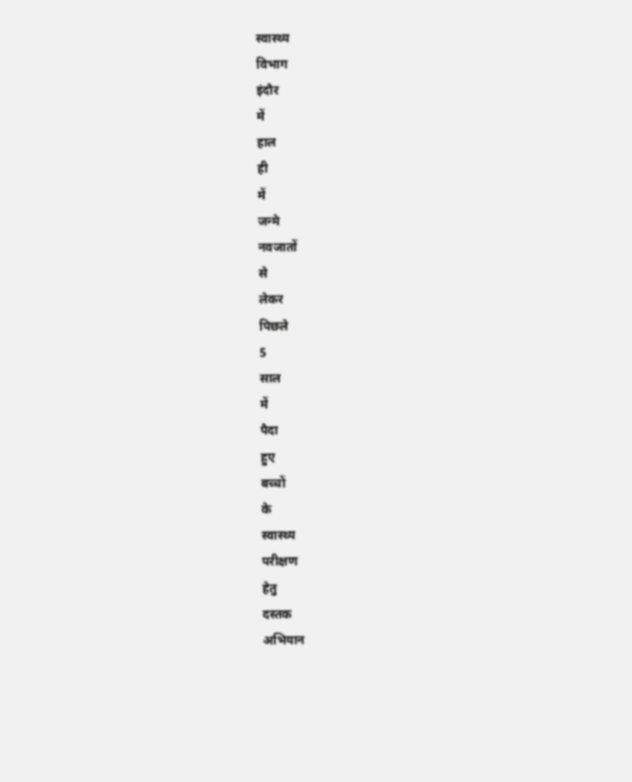स्वास्थ्य
विभाग
इंदौर
में
हाल
ही
में
जन्मे
नवजातों
से
लेकर
पिछले
5
साल
में
पैदा
हुए
बच्चों
के
स्वास्थ्य
परीक्षण
हेतु
दस्तक
अभियान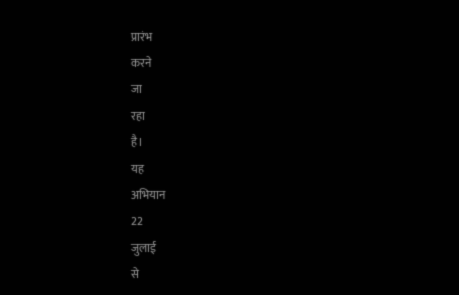प्रारंभ
करने
जा
रहा
है।
यह
अभियान
22
जुलाई
से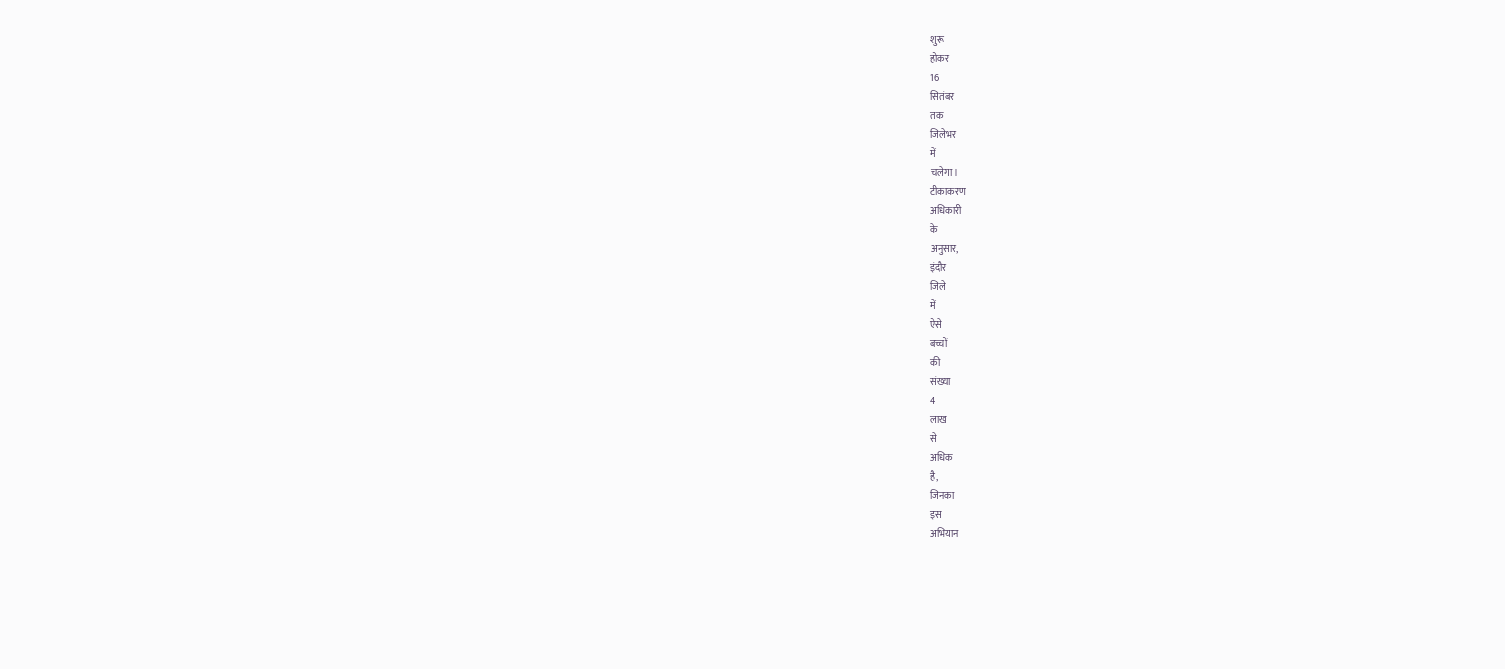शुरू
होकर
16
सितंबर
तक
जिलेभर
में
चलेगा।
टीकाकरण
अधिकारी
के
अनुसार,
इंदौर
जिले
में
ऐसे
बच्चों
की
संख्या
4
लाख
से
अधिक
है,
जिनका
इस
अभियान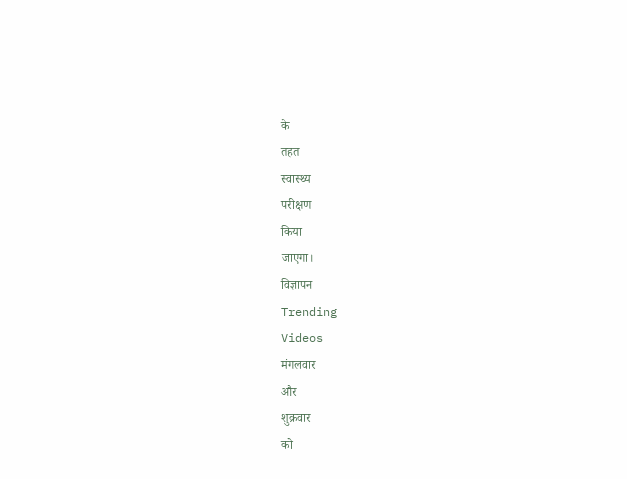के
तहत
स्वास्थ्य
परीक्षण
किया
जाएगा।
विज्ञापन
Trending
Videos
मंगलवार
और
शुक्रवार
को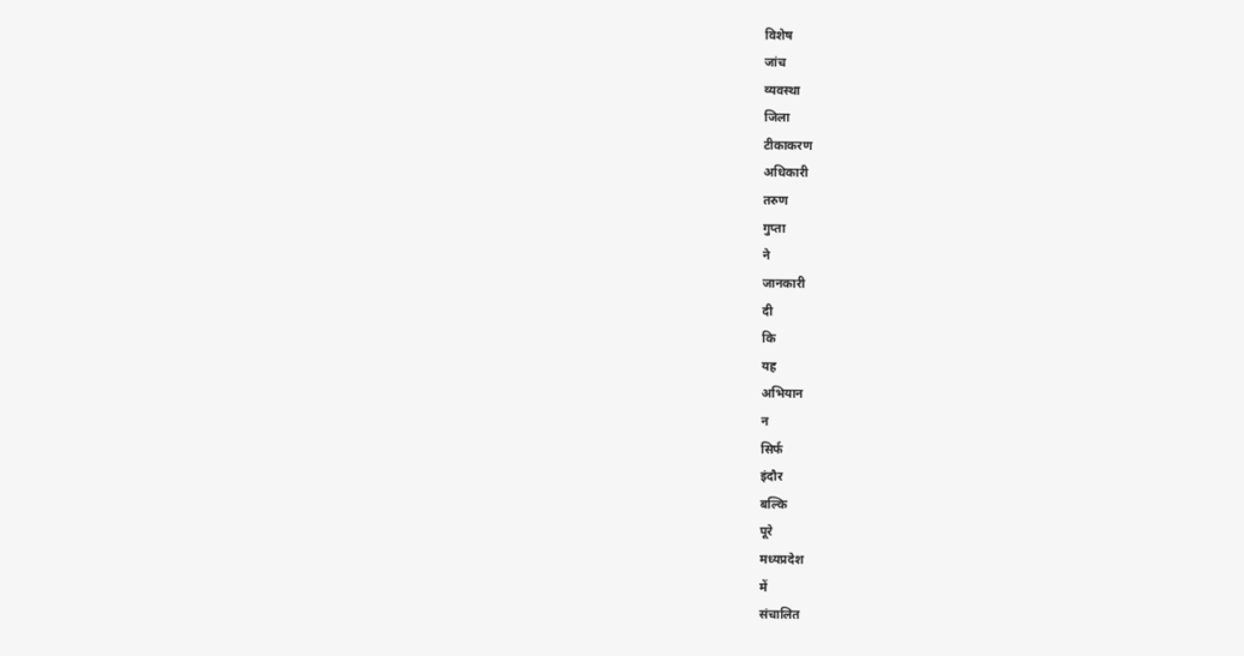विशेष
जांच
व्यवस्था
जिला
टीकाकरण
अधिकारी
तरुण
गुप्ता
ने
जानकारी
दी
कि
यह
अभियान
न
सिर्फ
इंदौर
बल्कि
पूरे
मध्यप्रदेश
में
संचालित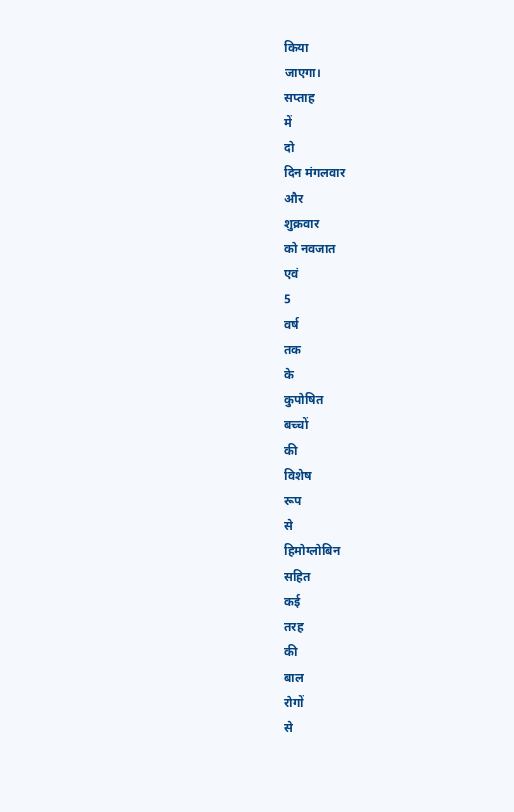किया
जाएगा।
सप्ताह
में
दो
दिन मंगलवार
और
शुक्रवार
को नवजात
एवं
5
वर्ष
तक
के
कुपोषित
बच्चों
की
विशेष
रूप
से
हिमोग्लोबिन
सहित
कई
तरह
की
बाल
रोगों
से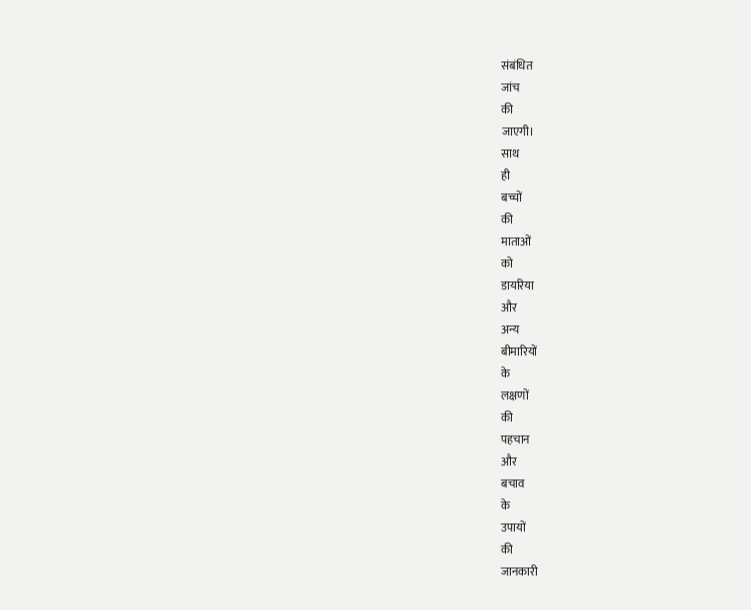संबंधित
जांच
की
जाएगी।
साथ
ही
बच्चों
की
माताओं
को
डायरिया
और
अन्य
बीमारियों
के
लक्षणों
की
पहचान
और
बचाव
के
उपायों
की
जानकारी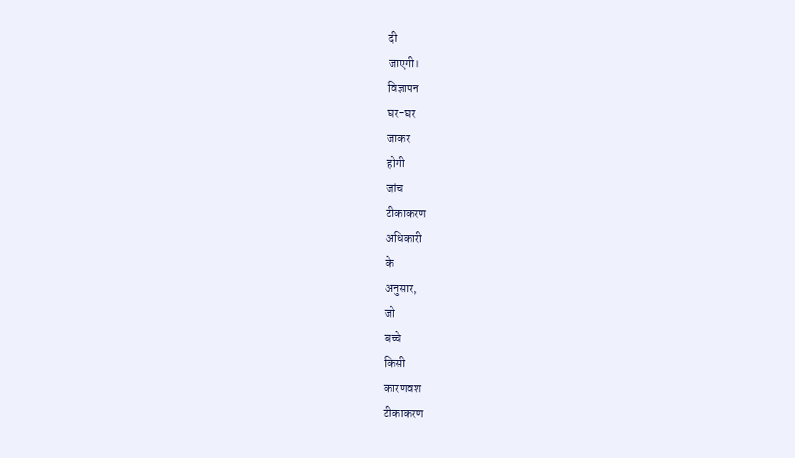दी
जाएगी।
विज्ञापन
घर-घर
जाकर
होगी
जांच
टीकाकरण
अधिकारी
के
अनुसार,
जो
बच्चे
किसी
कारणवश
टीकाकरण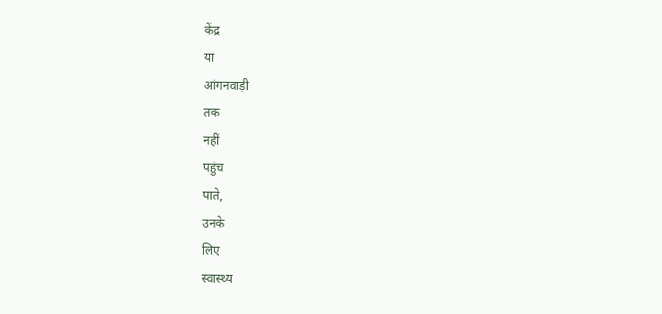केंद्र
या
आंगनवाड़ी
तक
नहीं
पहुंच
पाते,
उनके
लिए
स्वास्थ्य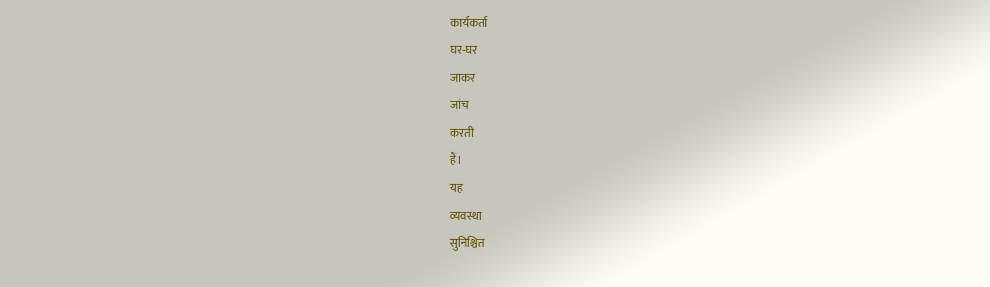कार्यकर्ता
घर-घर
जाकर
जांच
करती
हैं।
यह
व्यवस्था
सुनिश्चित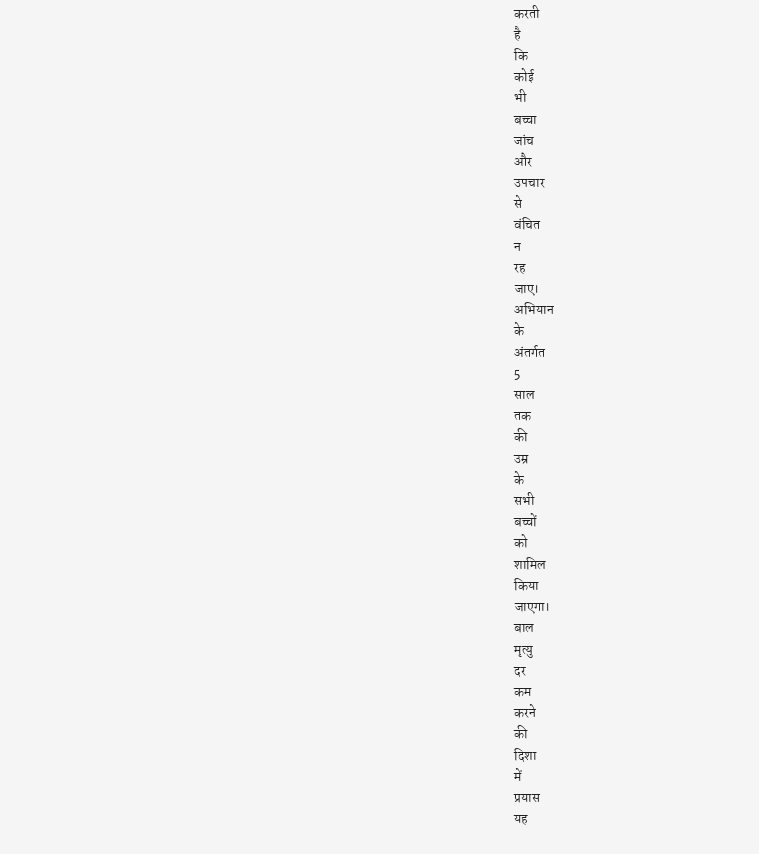करती
है
कि
कोई
भी
बच्चा
जांच
और
उपचार
से
वंचित
न
रह
जाए।
अभियान
के
अंतर्गत
5
साल
तक
की
उम्र
के
सभी
बच्चों
को
शामिल
किया
जाएगा।
बाल
मृत्यु
दर
कम
करने
की
दिशा
में
प्रयास
यह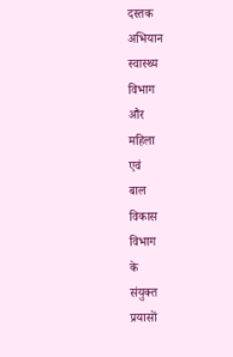दस्तक
अभियान
स्वास्थ्य
विभाग
और
महिला
एवं
बाल
विकास
विभाग
के
संयुक्त
प्रयासों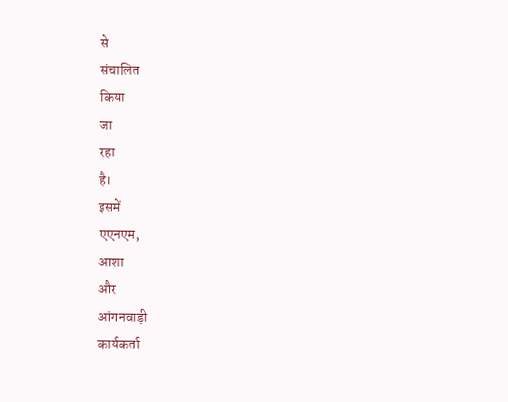से
संचालित
किया
जा
रहा
है।
इसमें
एएनएम,
आशा
और
आंगनवाड़ी
कार्यकर्ता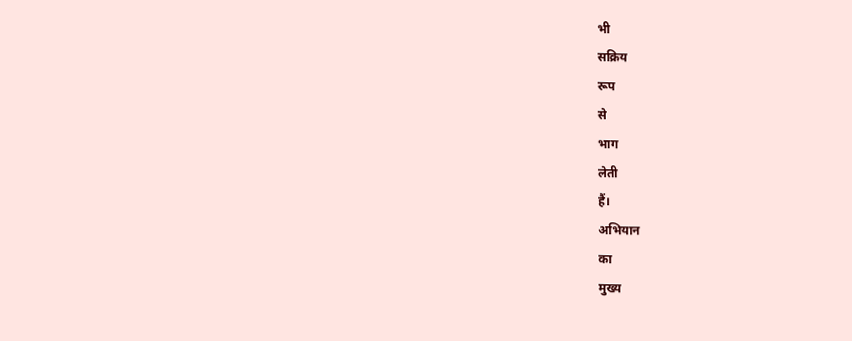भी
सक्रिय
रूप
से
भाग
लेती
हैं।
अभियान
का
मुख्य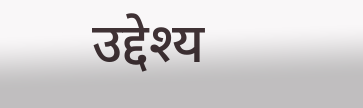उद्देश्य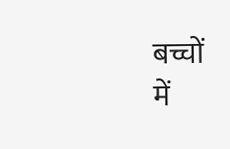बच्चों
में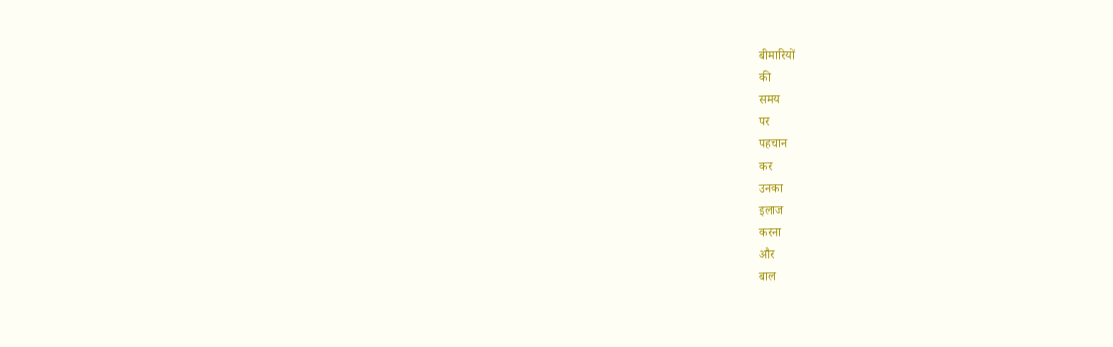बीमारियों
की
समय
पर
पहचान
कर
उनका
इलाज
करना
और
बाल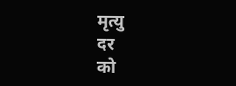मृत्यु
दर
को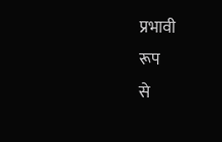प्रभावी
रूप
से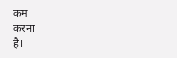कम
करना
है।